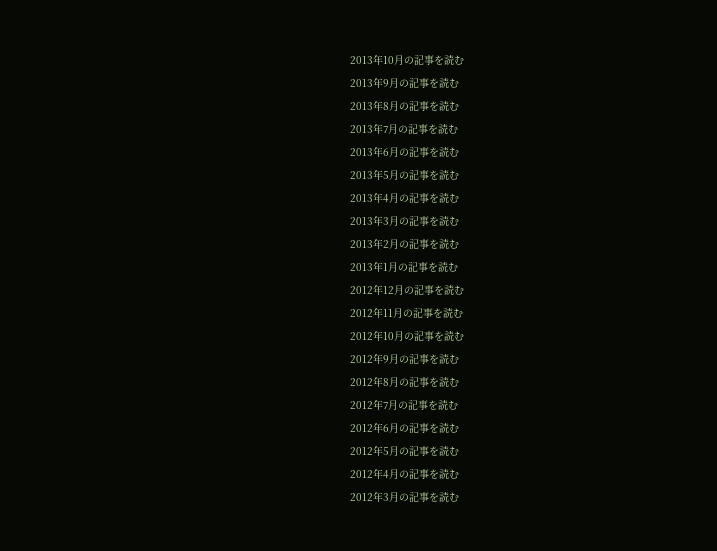2013年10月の記事を読む
2013年9月の記事を読む
2013年8月の記事を読む
2013年7月の記事を読む
2013年6月の記事を読む
2013年5月の記事を読む
2013年4月の記事を読む
2013年3月の記事を読む
2013年2月の記事を読む
2013年1月の記事を読む
2012年12月の記事を読む
2012年11月の記事を読む
2012年10月の記事を読む
2012年9月の記事を読む
2012年8月の記事を読む
2012年7月の記事を読む
2012年6月の記事を読む
2012年5月の記事を読む
2012年4月の記事を読む
2012年3月の記事を読む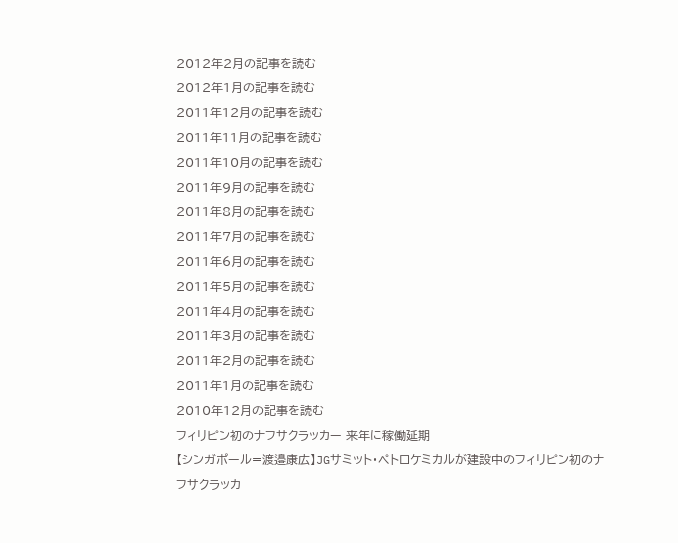2012年2月の記事を読む
2012年1月の記事を読む
2011年12月の記事を読む
2011年11月の記事を読む
2011年10月の記事を読む
2011年9月の記事を読む
2011年8月の記事を読む
2011年7月の記事を読む
2011年6月の記事を読む
2011年5月の記事を読む
2011年4月の記事を読む
2011年3月の記事を読む
2011年2月の記事を読む
2011年1月の記事を読む
2010年12月の記事を読む
フィリピン初のナフサクラッカー 来年に稼働延期
【シンガポール=渡邉康広】JGサミット・ペトロケミカルが建設中のフィリピン初のナフサクラッカ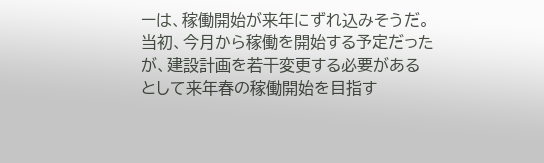ーは、稼働開始が来年にずれ込みそうだ。当初、今月から稼働を開始する予定だったが、建設計画を若干変更する必要があるとして来年春の稼働開始を目指す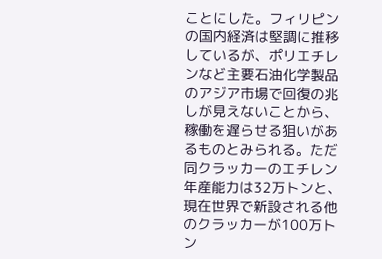ことにした。フィリピンの国内経済は堅調に推移しているが、ポリエチレンなど主要石油化学製品のアジア市場で回復の兆しが見えないことから、稼働を遅らせる狙いがあるものとみられる。ただ同クラッカーのエチレン年産能力は32万トンと、現在世界で新設される他のクラッカーが100万トン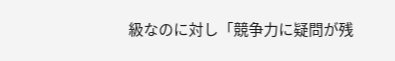級なのに対し「競争力に疑問が残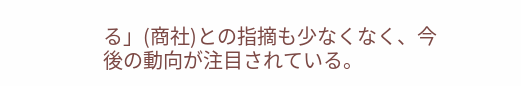る」(商社)との指摘も少なくなく、今後の動向が注目されている。